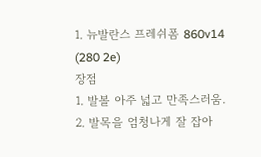1. 뉴발란스 프레쉬폼 860v14 (280 2e)
장점
1. 발볼 아주 넓고 만족스러움.
2. 발목을 엄청나게 잘 잡아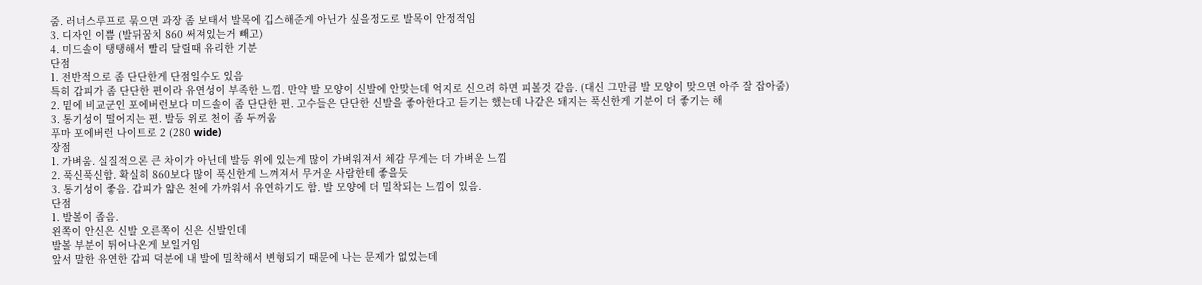줌. 러너스루프로 묶으면 과장 좀 보태서 발목에 깁스해준게 아닌가 싶을정도로 발목이 안정적임
3. 디자인 이쁨 (발뒤꿈치 860 써져있는거 빼고)
4. 미드솔이 탱탱해서 빨리 달릴때 유리한 기분
단점
1. 전반적으로 좀 단단한게 단점일수도 있음
특히 갑피가 좀 단단한 편이라 유연성이 부족한 느낌. 만약 발 모양이 신발에 안맞는데 억지로 신으려 하면 피볼것 같음. (대신 그만큼 발 모양이 맞으면 아주 잘 잡아줌)
2. 밑에 비교군인 포에버런보다 미드솔이 좀 단단한 편. 고수들은 단단한 신발을 좋아한다고 듣기는 했는데 나같은 돼지는 푹신한게 기분이 더 좋기는 해
3. 통기성이 떨어지는 편. 발등 위로 천이 좀 두꺼움
푸마 포에버런 나이트로 2 (280 wide)
장점
1. 가벼움. 실질적으론 큰 차이가 아닌데 발등 위에 있는게 많이 가벼워져서 체감 무게는 더 가벼운 느낌
2. 푹신푹신함. 확실히 860보다 많이 푹신한게 느껴져서 무거운 사람한테 좋을듯
3. 통기성이 좋음. 갑피가 얇은 천에 가까워서 유연하기도 함. 발 모양에 더 밀착되는 느낌이 있음.
단점
1. 발볼이 좁음.
왼쪽이 안신은 신발 오른쪽이 신은 신발인데
발볼 부분이 튀어나온게 보일거임
앞서 말한 유연한 갑피 덕분에 내 발에 밀착해서 변형되기 때문에 나는 문제가 없었는데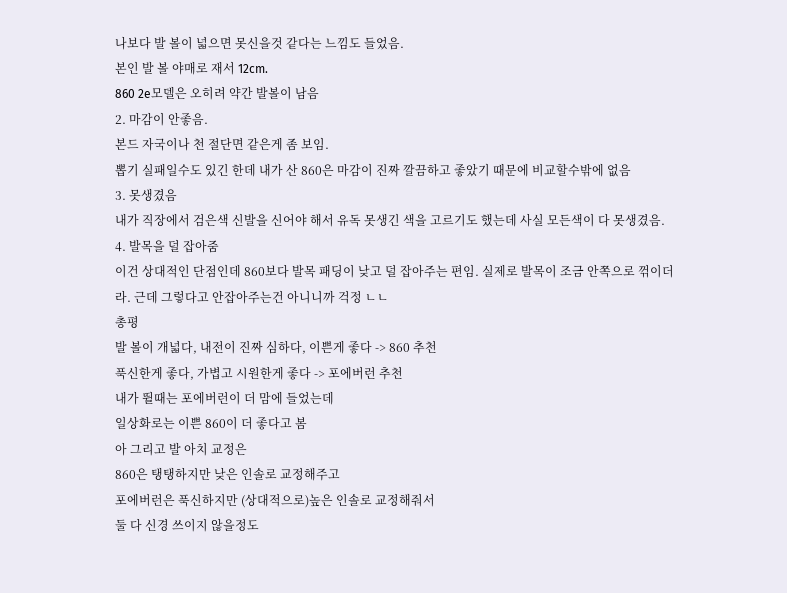나보다 발 볼이 넓으면 못신을것 같다는 느낌도 들었음.
본인 발 볼 야매로 재서 12cm.
860 2e모델은 오히려 약간 발볼이 남음
2. 마감이 안좋음.
본드 자국이나 천 절단면 같은게 좀 보임.
뽑기 실패일수도 있긴 한데 내가 산 860은 마감이 진짜 깔끔하고 좋았기 때문에 비교할수밖에 없음
3. 못생겼음
내가 직장에서 검은색 신발을 신어야 해서 유독 못생긴 색을 고르기도 했는데 사실 모든색이 다 못생겼음.
4. 발목을 덜 잡아줌
이건 상대적인 단점인데 860보다 발목 패딩이 낮고 덜 잡아주는 편임. 실제로 발목이 조금 안쪽으로 꺾이더라. 근데 그렇다고 안잡아주는건 아니니까 걱정 ㄴㄴ
총평
발 볼이 개넓다, 내전이 진짜 심하다, 이쁜게 좋다 -> 860 추천
푹신한게 좋다, 가볍고 시원한게 좋다 -> 포에버런 추천
내가 뛸때는 포에버런이 더 맘에 들었는데
일상화로는 이쁜 860이 더 좋다고 봄
아 그리고 발 아치 교정은
860은 탱탱하지만 낮은 인솔로 교정해주고
포에버런은 푹신하지만 (상대적으로)높은 인솔로 교정해줘서
둘 다 신경 쓰이지 않을정도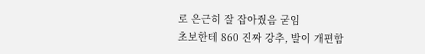로 은근히 잘 잡아줬음 굳임
초보한테 860 진짜 강추, 발이 개편함